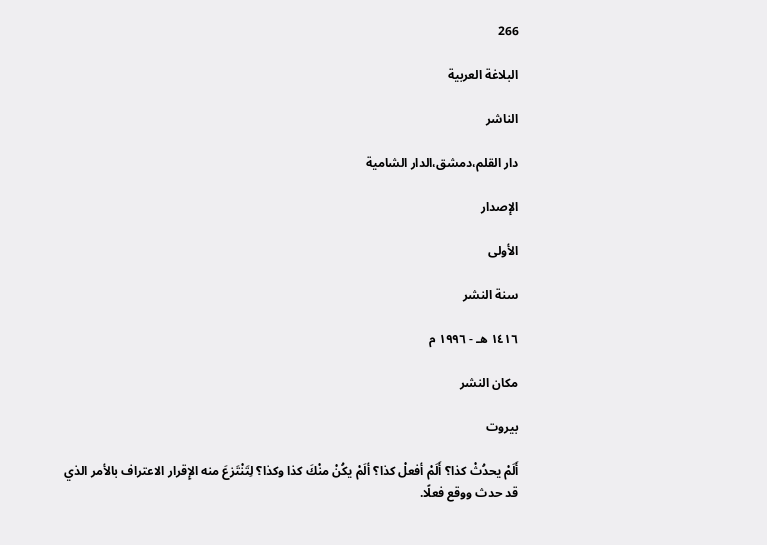266

البلاغة العربية

الناشر

دار القلم،دمشق،الدار الشامية

الإصدار

الأولى

سنة النشر

١٤١٦ هـ - ١٩٩٦ م

مكان النشر

بيروت

أَلَمْ يحدُثْ كذا؟ أَلَمْ أفعلْ كذا؟ ألَمْ يكُنْ منْكَ كذا وكذا؟ لِتَنْتَزعَ منه الإِقرار الاعتراف بالأمر الذي قد حدث ووقع فعلًا.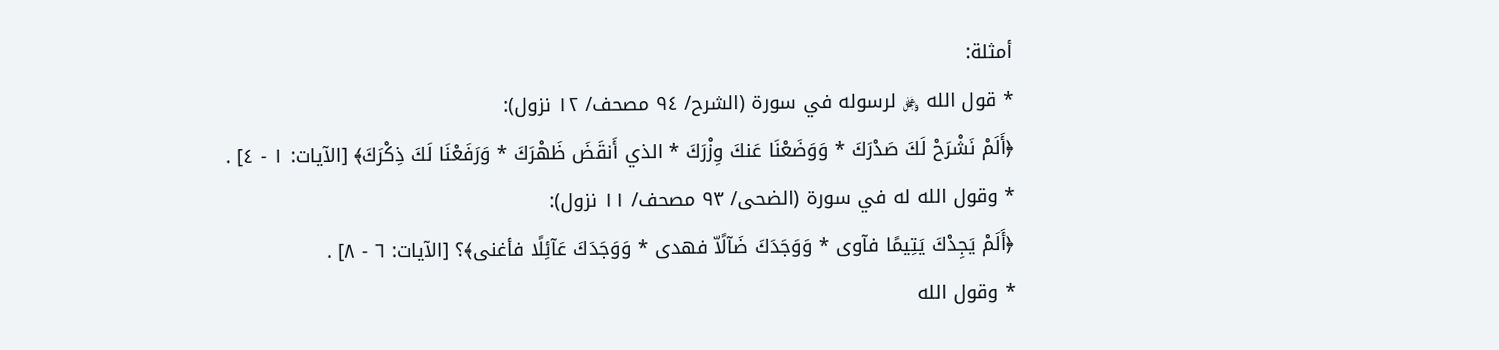أمثلة:
* قول الله ﷿ لرسوله في سورة (الشرح/ ٩٤ مصحف/ ١٢ نزول):
﴿أَلَمْ نَشْرَحْ لَكَ صَدْرَكَ * وَوَضَعْنَا عَنكَ وِزْرَكَ * الذي أَنقَضَ ظَهْرَكَ * وَرَفَعْنَا لَكَ ذِكْرَكَ﴾ [الآيات: ١ - ٤] .
* وقول الله له في سورة (الضحى/ ٩٣ مصحف/ ١١ نزول):
﴿أَلَمْ يَجِدْكَ يَتِيمًا فآوى * وَوَجَدَكَ ضَآلًاّ فهدى * وَوَجَدَكَ عَآئِلًا فأغنى﴾؟ [الآيات: ٦ - ٨] .
* وقول الله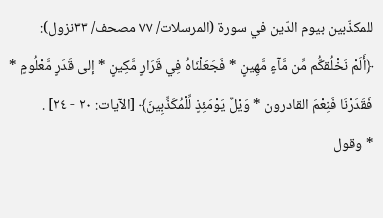للمكذّبين بيوم الدّين في سورة (المرسلات/ ٧٧ مصحف/ ٣٣نزول):
﴿أَلَمْ نَخْلُقكُّم مِّن مَّآءٍ مَّهِينٍ * فَجَعَلْنَاهُ فِي قَرَارٍ مَّكِينٍ * إلى قَدَرٍ مَّعْلُومٍ * فَقَدَرْنَا فَنِعْمَ القادرون * وَيْلٌ يَوْمَئِذٍ لِّلْمُكَذِّبِينَ﴾ [الآيات: ٢٠ - ٢٤] .
* وقول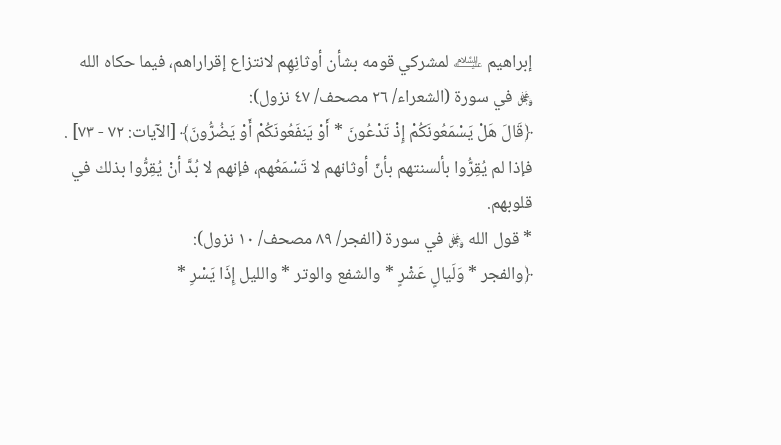إبراهيم ﵇ لمشركي قومه بشأن أوثانِهِم لانتزاع إقراراهم، فيما حكاه الله ﷿ في سورة (الشعراء/ ٢٦ مصحف/ ٤٧ نزول):
﴿قَالَ هَلْ يَسْمَعُونَكُمْ إِذْ تَدْعُونَ * أَوْ يَنفَعُونَكُمْ أَوْ يَضُرُّونَ﴾ [الآيات: ٧٢ - ٧٣] .
فإذا لم يُقِرُّوا بألسنتهم بأنّ أوثانهم لا تَسْمَعُهم، فإنهم لا بُدَّ أنْ يُقِرُّوا بذلك في قلوبهم.
* قول الله ﷿ في سورة (الفجر/ ٨٩ مصحف/ ١٠ نزول):
﴿والفجر * وَلَيالٍ عَشْرٍ * والشفع والوتر * والليل إِذَا يَسْرِ *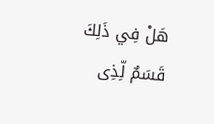هَلْ فِي ذَلِكَ قَسَمٌ لِّذِى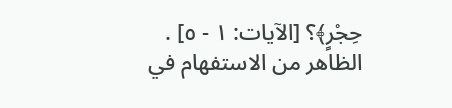حِجْرٍ﴾؟ [الآيات: ١ - ٥] .
الظاهر من الاستفهام في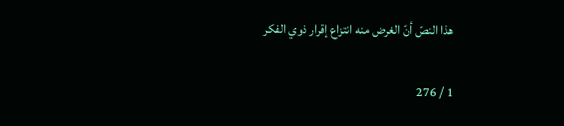هذا النصّ أنّ الغرض منه انتزاع إقرار ذوي الفكر

1 / 276